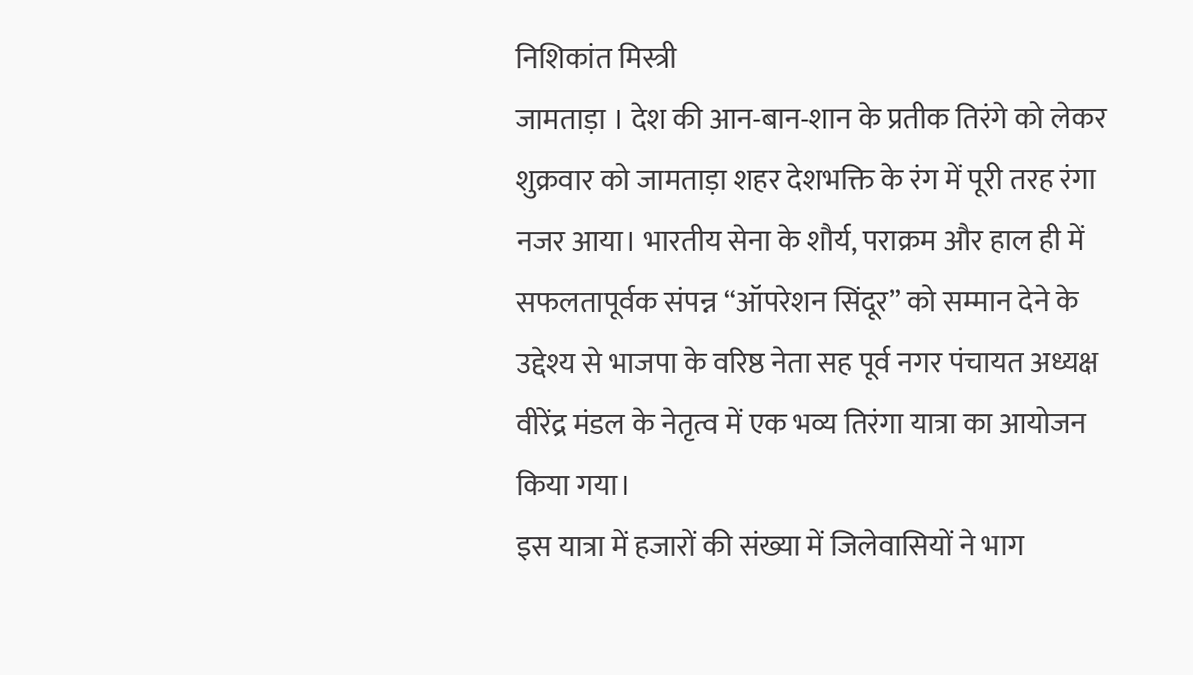निशिकांत मिस्त्री
जामताड़ा । देश की आन-बान-शान के प्रतीक तिरंगे को लेकर शुक्रवार को जामताड़ा शहर देशभक्ति के रंग में पूरी तरह रंगा नजर आया। भारतीय सेना के शौर्य, पराक्रम और हाल ही में सफलतापूर्वक संपन्न “ऑपरेशन सिंदूर” को सम्मान देने के उद्देश्य से भाजपा के वरिष्ठ नेता सह पूर्व नगर पंचायत अध्यक्ष वीरेंद्र मंडल के नेतृत्व में एक भव्य तिरंगा यात्रा का आयोजन किया गया।
इस यात्रा में हजारों की संख्या में जिलेवासियों ने भाग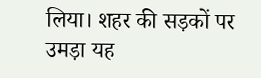लिया। शहर की सड़कों पर उमड़ा यह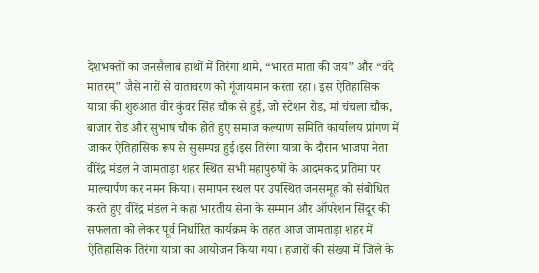देशभक्तों का जनसैलाब हाथों में तिरंगा थामे, “भारत माता की जय” और “वंदे मातरम्” जैसे नारों से वातावरण को गूंजायमान करता रहा। इस ऐतिहासिक यात्रा की शुरुआत वीर कुंवर सिंह चौक से हुई, जो स्टेशन रोड, मां चंचला चौक, बाजार रोड और सुभाष चौक होते हुए समाज कल्याण समिति कार्यालय प्रांगण में जाकर ऐतिहासिक रूप से सुसम्पन्न हुई।इस तिरंगा यात्रा के दौरान भाजपा नेता वीरेंद्र मंडल ने जामताड़ा शहर स्थित सभी महापुरुषों के आदमकद प्रतिमा पर माल्यार्पण कर नमन किया। समापन स्थल पर उपस्थित जनसमूह को संबोधित करते हुए वीरेंद्र मंडल ने कहा भारतीय सेना के सम्मान और ऑपरेशन सिंदूर की सफलता को लेकर पूर्व निर्धारित कार्यक्रम के तहत आज जामताड़ा शहर में ऐतिहासिक तिरंगा यात्रा का आयोजन किया गया। हजारों की संख्या में जिले के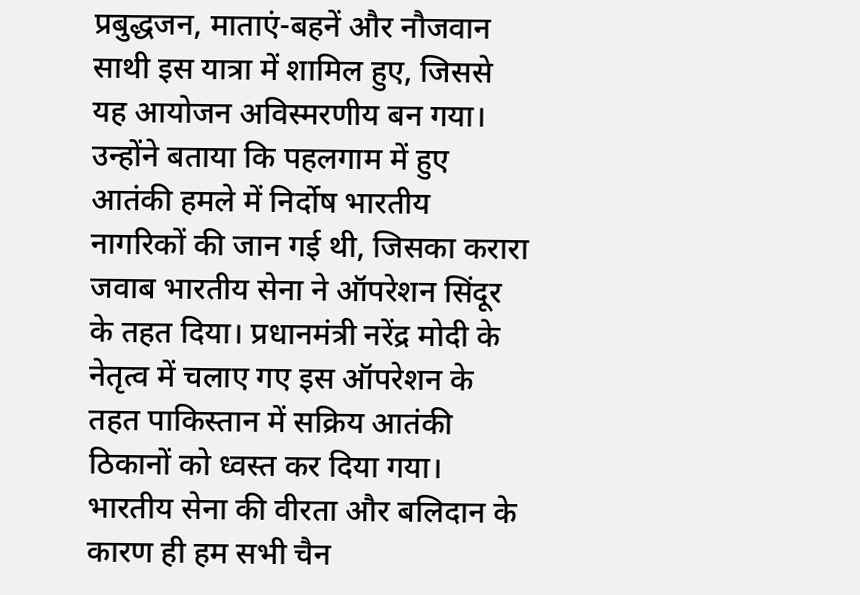प्रबुद्धजन, माताएं-बहनें और नौजवान साथी इस यात्रा में शामिल हुए, जिससे यह आयोजन अविस्मरणीय बन गया।
उन्होंने बताया कि पहलगाम में हुए आतंकी हमले में निर्दोष भारतीय नागरिकों की जान गई थी, जिसका करारा जवाब भारतीय सेना ने ऑपरेशन सिंदूर के तहत दिया। प्रधानमंत्री नरेंद्र मोदी के नेतृत्व में चलाए गए इस ऑपरेशन के तहत पाकिस्तान में सक्रिय आतंकी ठिकानों को ध्वस्त कर दिया गया। भारतीय सेना की वीरता और बलिदान के कारण ही हम सभी चैन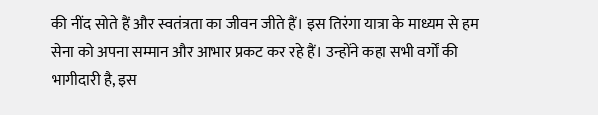की नींद सोते हैं और स्वतंत्रता का जीवन जीते हैं। इस तिरंगा यात्रा के माध्यम से हम सेना को अपना सम्मान और आभार प्रकट कर रहे हैं। उन्होंने कहा सभी वर्गों की भागीदारी है, इस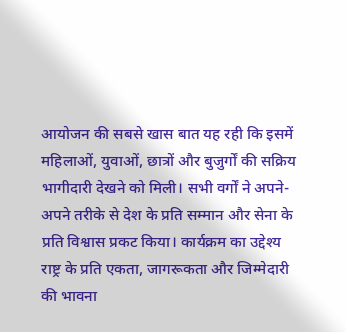आयोजन की सबसे खास बात यह रही कि इसमें महिलाओं, युवाओं, छात्रों और बुजुर्गों की सक्रिय भागीदारी देखने को मिली। सभी वर्गों ने अपने-अपने तरीके से देश के प्रति सम्मान और सेना के प्रति विश्वास प्रकट किया। कार्यक्रम का उद्देश्य राष्ट्र के प्रति एकता, जागरूकता और जिम्मेदारी की भावना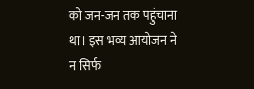को जन-जन तक पहुंचाना था। इस भव्य आयोजन ने न सिर्फ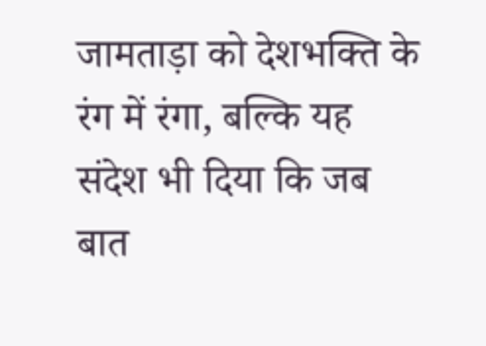जामताड़ा को देशभक्ति के रंग में रंगा, बल्कि यह संदेश भी दिया कि जब बात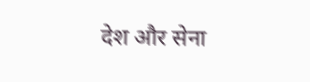देश और सेना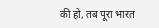की हो, तब पूरा भारत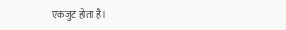एकजुट होता है।